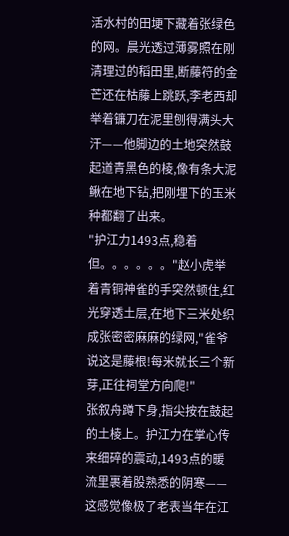活水村的田埂下藏着张绿色的网。晨光透过薄雾照在刚清理过的稻田里,断藤符的金芒还在枯藤上跳跃,李老西却举着镰刀在泥里刨得满头大汗——他脚边的土地突然鼓起道青黑色的棱,像有条大泥鳅在地下钻,把刚埋下的玉米种都翻了出来。
"护江力1493点,稳着但。。。。。。"赵小虎举着青铜神雀的手突然顿住,红光穿透土层,在地下三米处织成张密密麻麻的绿网,"雀爷说这是藤根!每米就长三个新芽,正往祠堂方向爬!"
张叙舟蹲下身,指尖按在鼓起的土棱上。护江力在掌心传来细碎的震动,1493点的暖流里裹着股熟悉的阴寒——这感觉像极了老表当年在江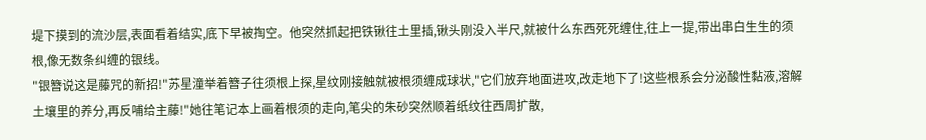堤下摸到的流沙层,表面看着结实,底下早被掏空。他突然抓起把铁锹往土里插,锹头刚没入半尺,就被什么东西死死缠住,往上一提,带出串白生生的须根,像无数条纠缠的银线。
"银簪说这是藤咒的新招!"苏星潼举着簪子往须根上探,星纹刚接触就被根须缠成球状,"它们放弃地面进攻,改走地下了!这些根系会分泌酸性黏液,溶解土壤里的养分,再反哺给主藤!"她往笔记本上画着根须的走向,笔尖的朱砂突然顺着纸纹往西周扩散,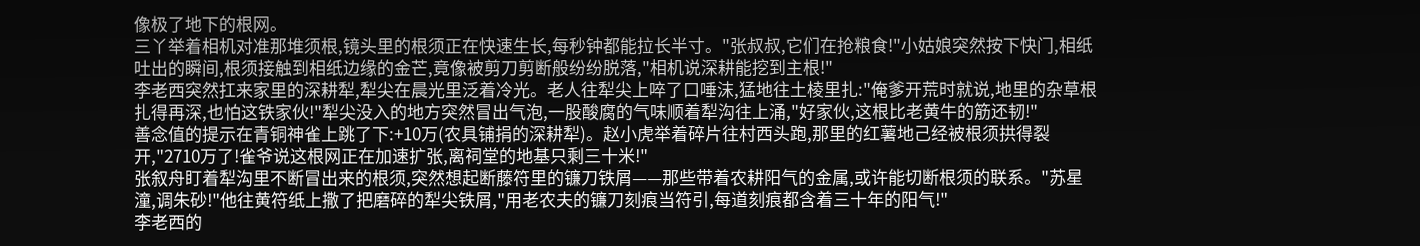像极了地下的根网。
三丫举着相机对准那堆须根,镜头里的根须正在快速生长,每秒钟都能拉长半寸。"张叔叔,它们在抢粮食!"小姑娘突然按下快门,相纸吐出的瞬间,根须接触到相纸边缘的金芒,竟像被剪刀剪断般纷纷脱落,"相机说深耕能挖到主根!"
李老西突然扛来家里的深耕犁,犁尖在晨光里泛着冷光。老人往犁尖上啐了口唾沫,猛地往土棱里扎:"俺爹开荒时就说,地里的杂草根扎得再深,也怕这铁家伙!"犁尖没入的地方突然冒出气泡,一股酸腐的气味顺着犁沟往上涌,"好家伙,这根比老黄牛的筋还韧!"
善念值的提示在青铜神雀上跳了下:+10万(农具铺捐的深耕犁)。赵小虎举着碎片往村西头跑,那里的红薯地己经被根须拱得裂开,"2710万了!雀爷说这根网正在加速扩张,离祠堂的地基只剩三十米!"
张叙舟盯着犁沟里不断冒出来的根须,突然想起断藤符里的镰刀铁屑——那些带着农耕阳气的金属,或许能切断根须的联系。"苏星潼,调朱砂!"他往黄符纸上撒了把磨碎的犁尖铁屑,"用老农夫的镰刀刻痕当符引,每道刻痕都含着三十年的阳气!"
李老西的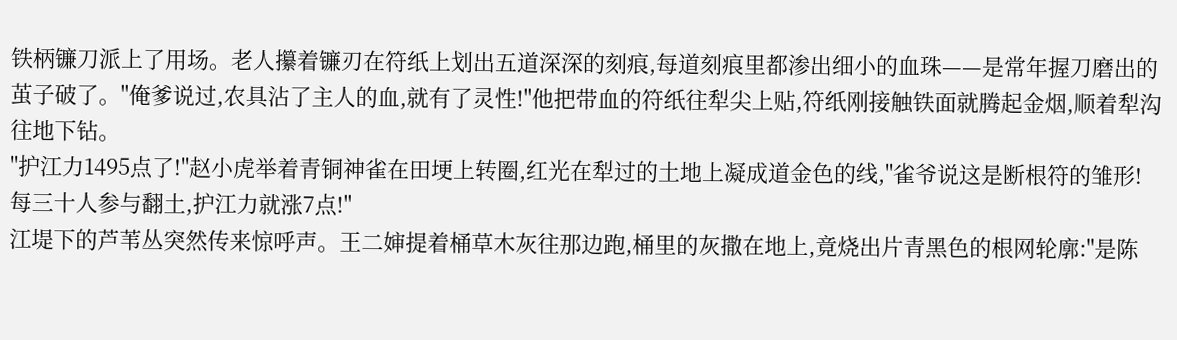铁柄镰刀派上了用场。老人攥着镰刃在符纸上划出五道深深的刻痕,每道刻痕里都渗出细小的血珠——是常年握刀磨出的茧子破了。"俺爹说过,农具沾了主人的血,就有了灵性!"他把带血的符纸往犁尖上贴,符纸刚接触铁面就腾起金烟,顺着犁沟往地下钻。
"护江力1495点了!"赵小虎举着青铜神雀在田埂上转圈,红光在犁过的土地上凝成道金色的线,"雀爷说这是断根符的雏形!每三十人参与翻土,护江力就涨7点!"
江堤下的芦苇丛突然传来惊呼声。王二婶提着桶草木灰往那边跑,桶里的灰撒在地上,竟烧出片青黑色的根网轮廓:"是陈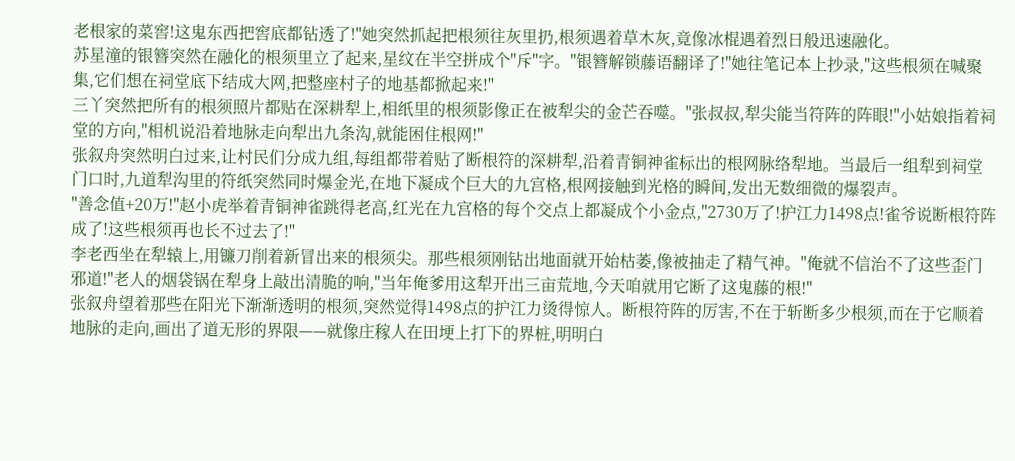老根家的菜窖!这鬼东西把窖底都钻透了!"她突然抓起把根须往灰里扔,根须遇着草木灰,竟像冰棍遇着烈日般迅速融化。
苏星潼的银簪突然在融化的根须里立了起来,星纹在半空拼成个"斥"字。"银簪解锁藤语翻译了!"她往笔记本上抄录,"这些根须在喊聚集,它们想在祠堂底下结成大网,把整座村子的地基都掀起来!"
三丫突然把所有的根须照片都贴在深耕犁上,相纸里的根须影像正在被犁尖的金芒吞噬。"张叔叔,犁尖能当符阵的阵眼!"小姑娘指着祠堂的方向,"相机说沿着地脉走向犁出九条沟,就能困住根网!"
张叙舟突然明白过来,让村民们分成九组,每组都带着贴了断根符的深耕犁,沿着青铜神雀标出的根网脉络犁地。当最后一组犁到祠堂门口时,九道犁沟里的符纸突然同时爆金光,在地下凝成个巨大的九宫格,根网接触到光格的瞬间,发出无数细微的爆裂声。
"善念值+20万!"赵小虎举着青铜神雀跳得老高,红光在九宫格的每个交点上都凝成个小金点,"2730万了!护江力1498点!雀爷说断根符阵成了!这些根须再也长不过去了!"
李老西坐在犁辕上,用镰刀削着新冒出来的根须尖。那些根须刚钻出地面就开始枯萎,像被抽走了精气神。"俺就不信治不了这些歪门邪道!"老人的烟袋锅在犁身上敲出清脆的响,"当年俺爹用这犁开出三亩荒地,今天咱就用它断了这鬼藤的根!"
张叙舟望着那些在阳光下渐渐透明的根须,突然觉得1498点的护江力烫得惊人。断根符阵的厉害,不在于斩断多少根须,而在于它顺着地脉的走向,画出了道无形的界限——就像庄稼人在田埂上打下的界桩,明明白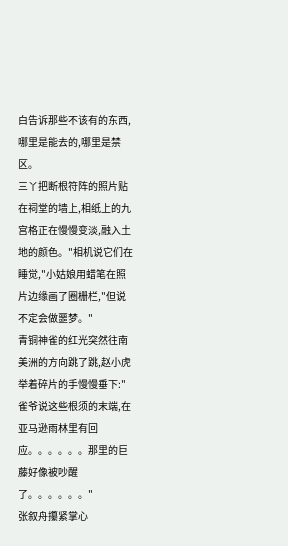白告诉那些不该有的东西,哪里是能去的,哪里是禁区。
三丫把断根符阵的照片贴在祠堂的墙上,相纸上的九宫格正在慢慢变淡,融入土地的颜色。"相机说它们在睡觉,"小姑娘用蜡笔在照片边缘画了圈栅栏,"但说不定会做噩梦。"
青铜神雀的红光突然往南美洲的方向跳了跳,赵小虎举着碎片的手慢慢垂下:"雀爷说这些根须的末端,在亚马逊雨林里有回应。。。。。。那里的巨藤好像被吵醒了。。。。。。"
张叙舟攥紧掌心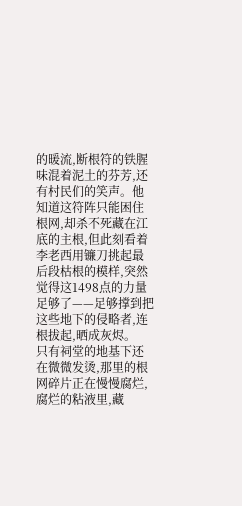的暖流,断根符的铁腥味混着泥土的芬芳,还有村民们的笑声。他知道这符阵只能困住根网,却杀不死藏在江底的主根,但此刻看着李老西用镰刀挑起最后段枯根的模样,突然觉得这1498点的力量足够了——足够撑到把这些地下的侵略者,连根拔起,晒成灰烬。
只有祠堂的地基下还在微微发烫,那里的根网碎片正在慢慢腐烂,腐烂的粘液里,藏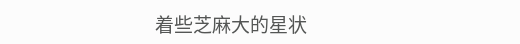着些芝麻大的星状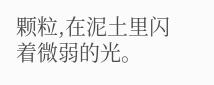颗粒,在泥土里闪着微弱的光。